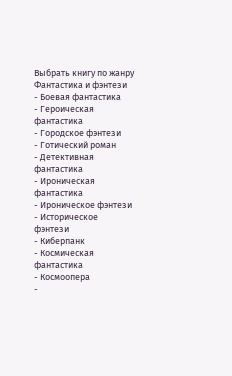Выбрать книгу по жанру
Фантастика и фэнтези
- Боевая фантастика
- Героическая фантастика
- Городское фэнтези
- Готический роман
- Детективная фантастика
- Ироническая фантастика
- Ироническое фэнтези
- Историческое фэнтези
- Киберпанк
- Космическая фантастика
- Космоопера
-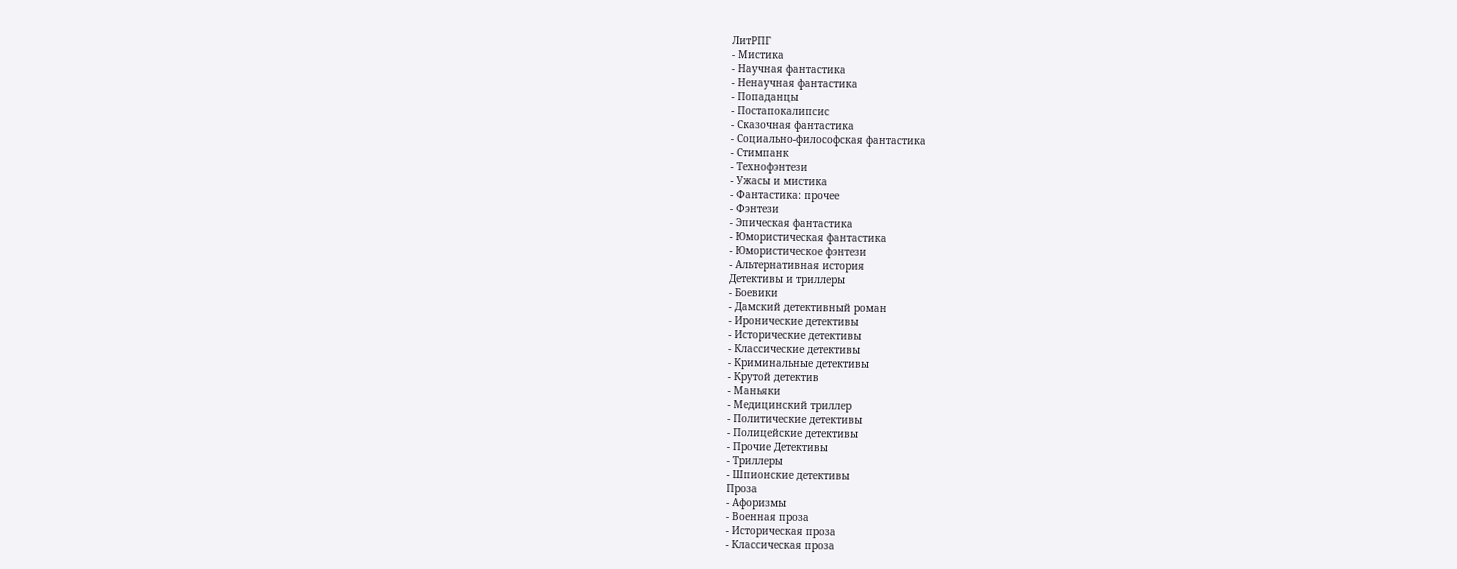ЛитРПГ
- Мистика
- Научная фантастика
- Ненаучная фантастика
- Попаданцы
- Постапокалипсис
- Сказочная фантастика
- Социально-философская фантастика
- Стимпанк
- Технофэнтези
- Ужасы и мистика
- Фантастика: прочее
- Фэнтези
- Эпическая фантастика
- Юмористическая фантастика
- Юмористическое фэнтези
- Альтернативная история
Детективы и триллеры
- Боевики
- Дамский детективный роман
- Иронические детективы
- Исторические детективы
- Классические детективы
- Криминальные детективы
- Крутой детектив
- Маньяки
- Медицинский триллер
- Политические детективы
- Полицейские детективы
- Прочие Детективы
- Триллеры
- Шпионские детективы
Проза
- Афоризмы
- Военная проза
- Историческая проза
- Классическая проза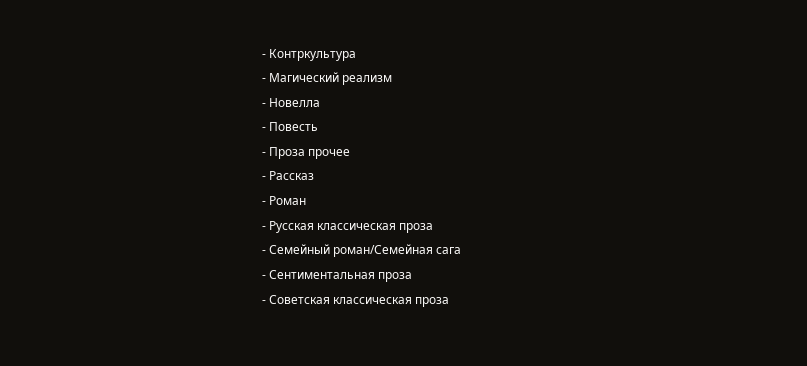- Контркультура
- Магический реализм
- Новелла
- Повесть
- Проза прочее
- Рассказ
- Роман
- Русская классическая проза
- Семейный роман/Семейная сага
- Сентиментальная проза
- Советская классическая проза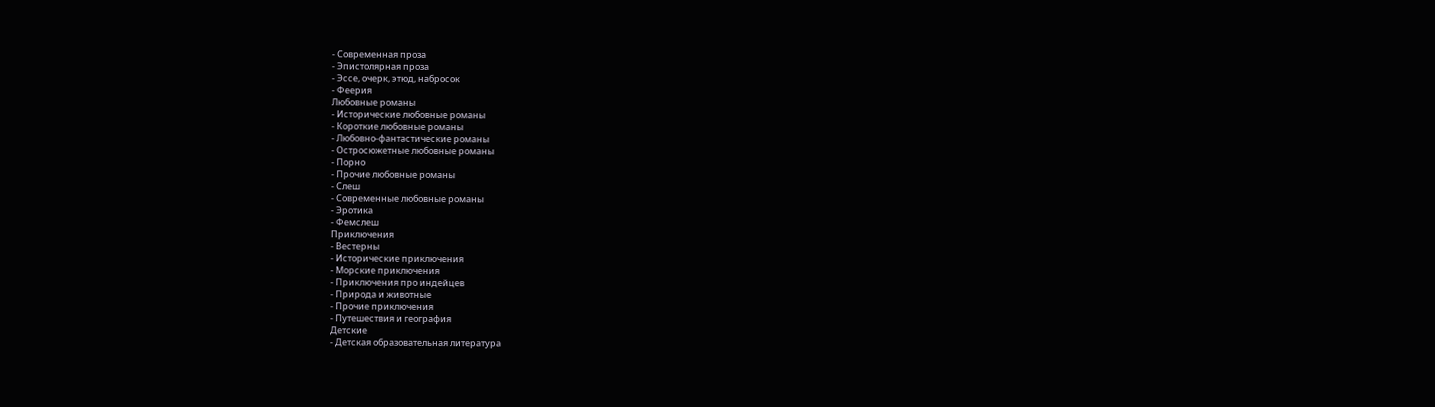- Современная проза
- Эпистолярная проза
- Эссе, очерк, этюд, набросок
- Феерия
Любовные романы
- Исторические любовные романы
- Короткие любовные романы
- Любовно-фантастические романы
- Остросюжетные любовные романы
- Порно
- Прочие любовные романы
- Слеш
- Современные любовные романы
- Эротика
- Фемслеш
Приключения
- Вестерны
- Исторические приключения
- Морские приключения
- Приключения про индейцев
- Природа и животные
- Прочие приключения
- Путешествия и география
Детские
- Детская образовательная литература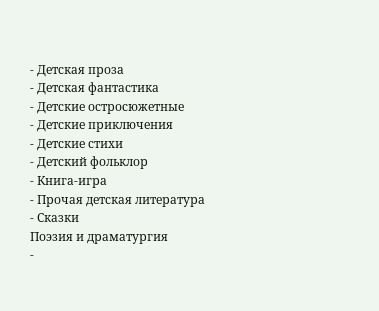- Детская проза
- Детская фантастика
- Детские остросюжетные
- Детские приключения
- Детские стихи
- Детский фольклор
- Книга-игра
- Прочая детская литература
- Сказки
Поэзия и драматургия
-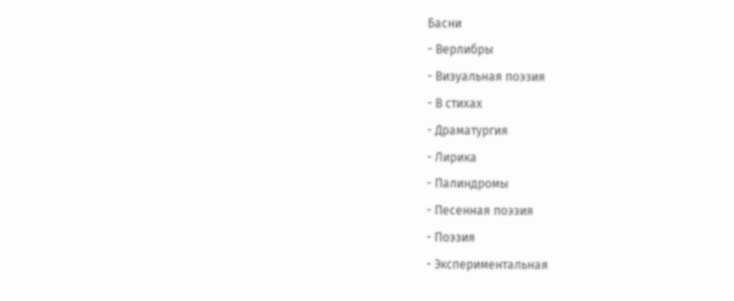Басни
- Верлибры
- Визуальная поэзия
- В стихах
- Драматургия
- Лирика
- Палиндромы
- Песенная поэзия
- Поэзия
- Экспериментальная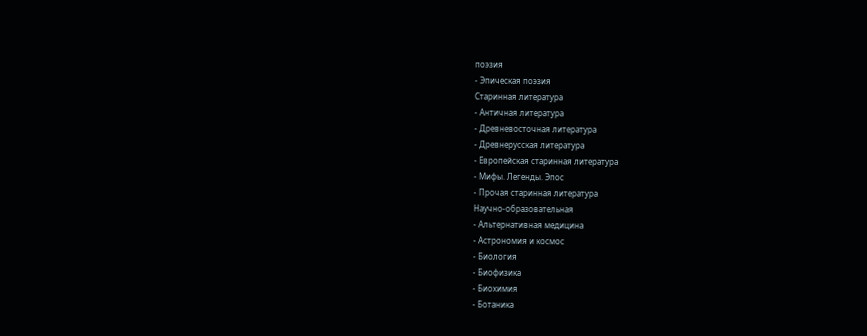поэзия
- Эпическая поэзия
Старинная литература
- Античная литература
- Древневосточная литература
- Древнерусская литература
- Европейская старинная литература
- Мифы. Легенды. Эпос
- Прочая старинная литература
Научно-образовательная
- Альтернативная медицина
- Астрономия и космос
- Биология
- Биофизика
- Биохимия
- Ботаника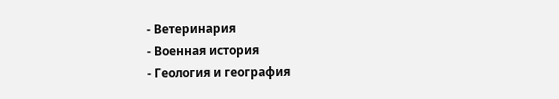- Ветеринария
- Военная история
- Геология и география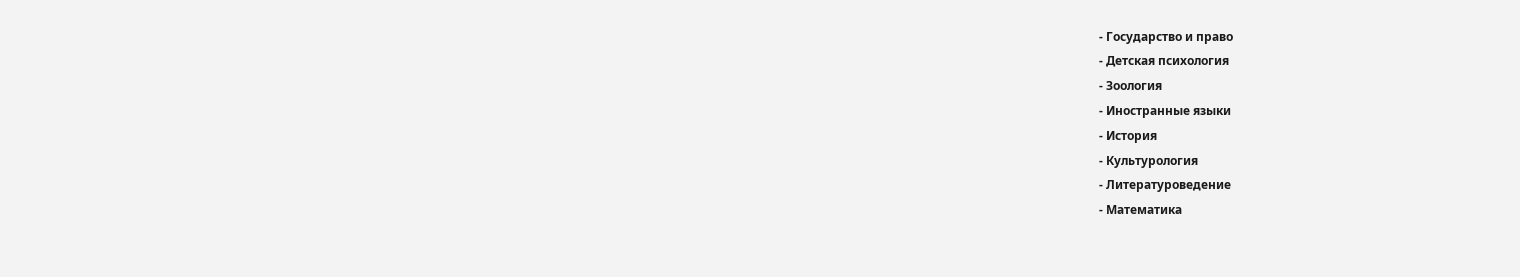- Государство и право
- Детская психология
- Зоология
- Иностранные языки
- История
- Культурология
- Литературоведение
- Математика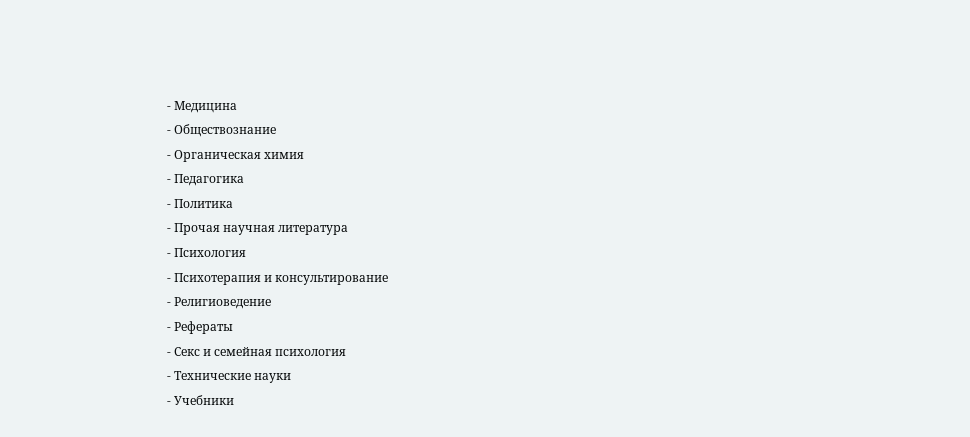- Медицина
- Обществознание
- Органическая химия
- Педагогика
- Политика
- Прочая научная литература
- Психология
- Психотерапия и консультирование
- Религиоведение
- Рефераты
- Секс и семейная психология
- Технические науки
- Учебники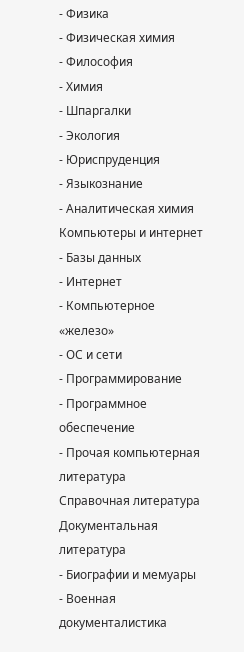- Физика
- Физическая химия
- Философия
- Химия
- Шпаргалки
- Экология
- Юриспруденция
- Языкознание
- Аналитическая химия
Компьютеры и интернет
- Базы данных
- Интернет
- Компьютерное «железо»
- ОС и сети
- Программирование
- Программное обеспечение
- Прочая компьютерная литература
Справочная литература
Документальная литература
- Биографии и мемуары
- Военная документалистика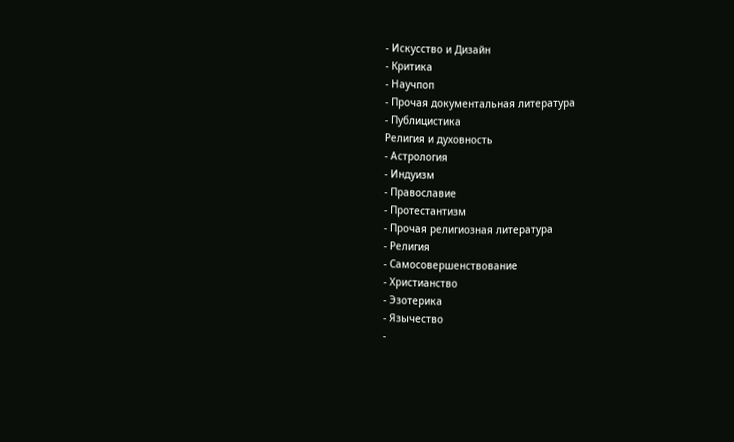- Искусство и Дизайн
- Критика
- Научпоп
- Прочая документальная литература
- Публицистика
Религия и духовность
- Астрология
- Индуизм
- Православие
- Протестантизм
- Прочая религиозная литература
- Религия
- Самосовершенствование
- Христианство
- Эзотерика
- Язычество
-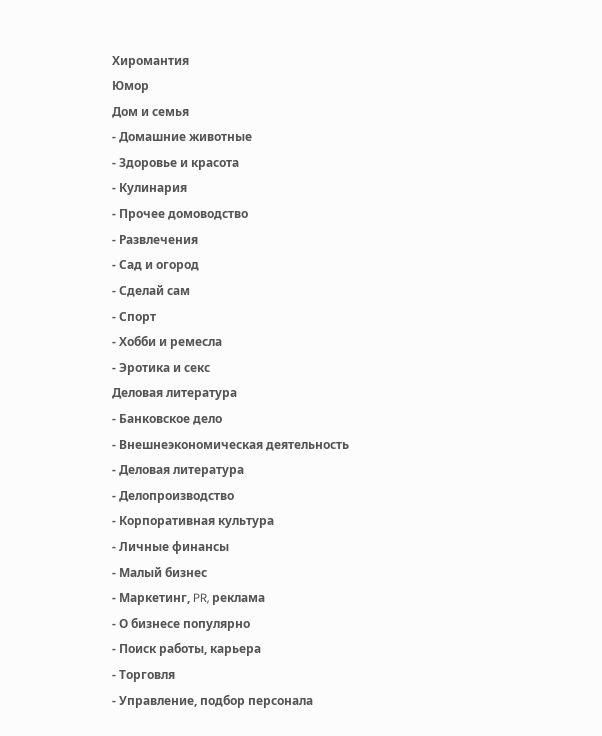Хиромантия
Юмор
Дом и семья
- Домашние животные
- Здоровье и красота
- Кулинария
- Прочее домоводство
- Развлечения
- Сад и огород
- Сделай сам
- Спорт
- Хобби и ремесла
- Эротика и секс
Деловая литература
- Банковское дело
- Внешнеэкономическая деятельность
- Деловая литература
- Делопроизводство
- Корпоративная культура
- Личные финансы
- Малый бизнес
- Маркетинг, PR, реклама
- О бизнесе популярно
- Поиск работы, карьера
- Торговля
- Управление, подбор персонала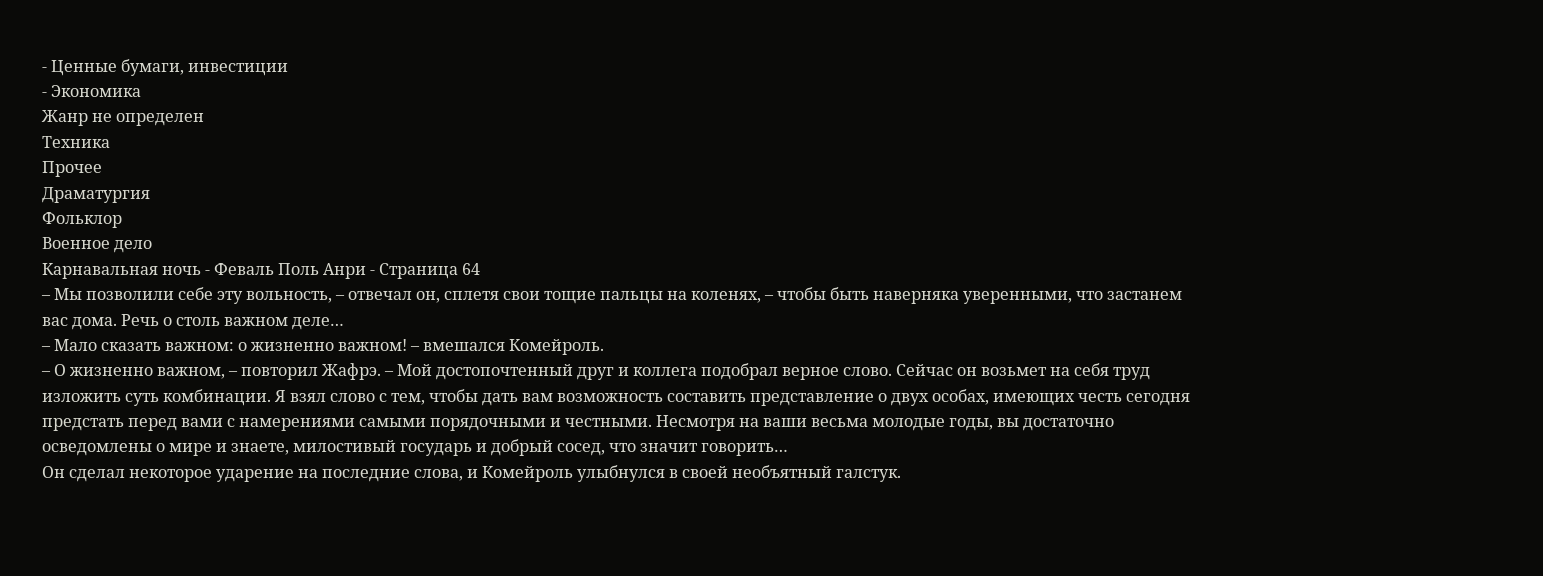- Ценные бумаги, инвестиции
- Экономика
Жанр не определен
Техника
Прочее
Драматургия
Фольклор
Военное дело
Карнавальная ночь - Феваль Поль Анри - Страница 64
– Мы позволили себе эту вольность, – отвечал он, сплетя свои тощие пальцы на коленях, – чтобы быть наверняка уверенными, что застанем вас дома. Речь о столь важном деле…
– Мало сказать важном: о жизненно важном! – вмешался Комейроль.
– О жизненно важном, – повторил Жафрэ. – Мой достопочтенный друг и коллега подобрал верное слово. Сейчас он возьмет на себя труд изложить суть комбинации. Я взял слово с тем, чтобы дать вам возможность составить представление о двух особах, имеющих честь сегодня предстать перед вами с намерениями самыми порядочными и честными. Несмотря на ваши весьма молодые годы, вы достаточно осведомлены о мире и знаете, милостивый государь и добрый сосед, что значит говорить…
Он сделал некоторое ударение на последние слова, и Комейроль улыбнулся в своей необъятный галстук.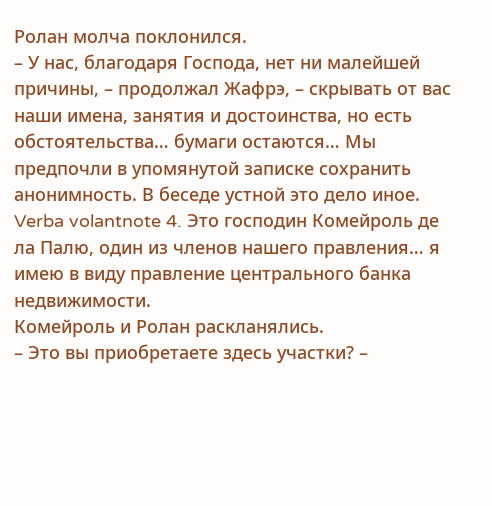Ролан молча поклонился.
– У нас, благодаря Господа, нет ни малейшей причины, – продолжал Жафрэ, – скрывать от вас наши имена, занятия и достоинства, но есть обстоятельства… бумаги остаются… Мы предпочли в упомянутой записке сохранить анонимность. В беседе устной это дело иное. Verba volantnote 4. Это господин Комейроль де ла Палю, один из членов нашего правления… я имею в виду правление центрального банка недвижимости.
Комейроль и Ролан раскланялись.
– Это вы приобретаете здесь участки? –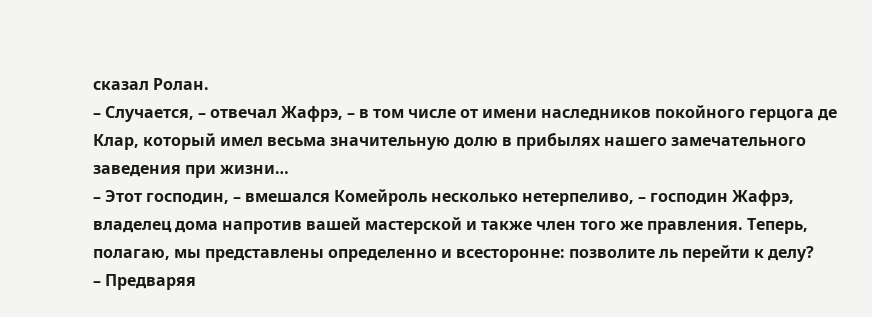сказал Ролан.
– Случается, – отвечал Жафрэ, – в том числе от имени наследников покойного герцога де Клар, который имел весьма значительную долю в прибылях нашего замечательного заведения при жизни…
– Этот господин, – вмешался Комейроль несколько нетерпеливо, – господин Жафрэ, владелец дома напротив вашей мастерской и также член того же правления. Теперь, полагаю, мы представлены определенно и всесторонне: позволите ль перейти к делу?
– Предваряя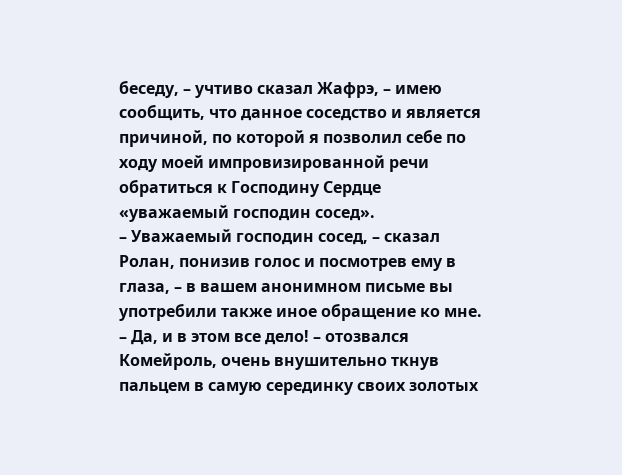беседу, – учтиво сказал Жафрэ, – имею сообщить, что данное соседство и является причиной, по которой я позволил себе по ходу моей импровизированной речи обратиться к Господину Сердце «уважаемый господин сосед».
– Уважаемый господин сосед, – сказал Ролан, понизив голос и посмотрев ему в глаза, – в вашем анонимном письме вы употребили также иное обращение ко мне.
– Да, и в этом все дело! – отозвался Комейроль, очень внушительно ткнув пальцем в самую серединку своих золотых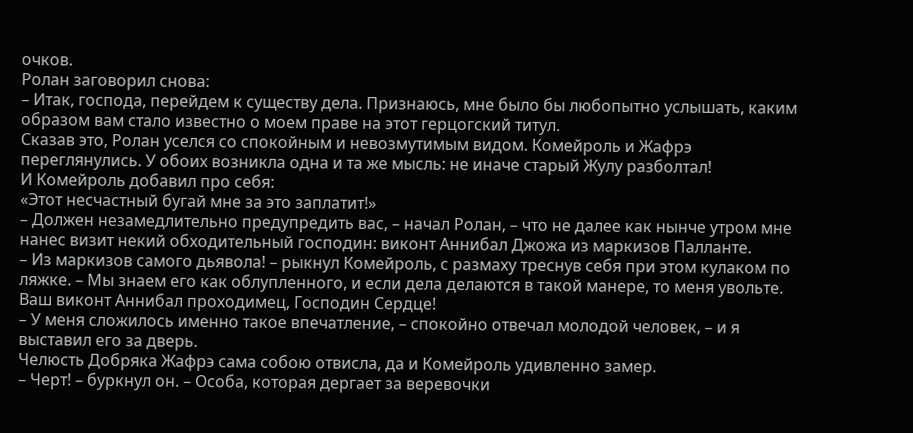очков.
Ролан заговорил снова:
– Итак, господа, перейдем к существу дела. Признаюсь, мне было бы любопытно услышать, каким образом вам стало известно о моем праве на этот герцогский титул.
Сказав это, Ролан уселся со спокойным и невозмутимым видом. Комейроль и Жафрэ переглянулись. У обоих возникла одна и та же мысль: не иначе старый Жулу разболтал!
И Комейроль добавил про себя:
«Этот несчастный бугай мне за это заплатит!»
– Должен незамедлительно предупредить вас, – начал Ролан, – что не далее как нынче утром мне нанес визит некий обходительный господин: виконт Аннибал Джожа из маркизов Палланте.
– Из маркизов самого дьявола! – рыкнул Комейроль, с размаху треснув себя при этом кулаком по ляжке. – Мы знаем его как облупленного, и если дела делаются в такой манере, то меня увольте. Ваш виконт Аннибал проходимец, Господин Сердце!
– У меня сложилось именно такое впечатление, – спокойно отвечал молодой человек, – и я выставил его за дверь.
Челюсть Добряка Жафрэ сама собою отвисла, да и Комейроль удивленно замер.
– Черт! – буркнул он. – Особа, которая дергает за веревочки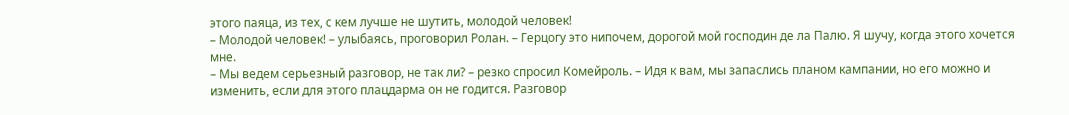этого паяца, из тех, с кем лучше не шутить, молодой человек!
– Молодой человек! – улыбаясь, проговорил Ролан. – Герцогу это нипочем, дорогой мой господин де ла Палю. Я шучу, когда этого хочется мне.
– Мы ведем серьезный разговор, не так ли? – резко спросил Комейроль. – Идя к вам, мы запаслись планом кампании, но его можно и изменить, если для этого плацдарма он не годится. Разговор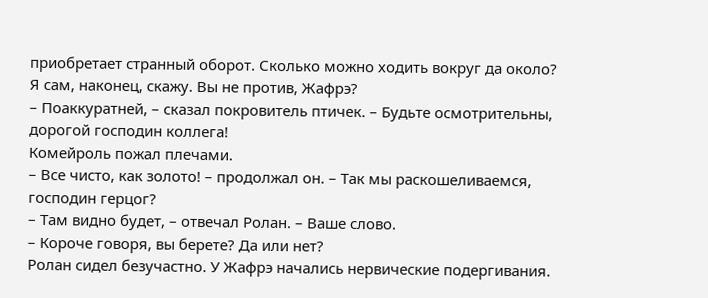приобретает странный оборот. Сколько можно ходить вокруг да около? Я сам, наконец, скажу. Вы не против, Жафрэ?
– Поаккуратней, – сказал покровитель птичек. – Будьте осмотрительны, дорогой господин коллега!
Комейроль пожал плечами.
– Все чисто, как золото! – продолжал он. – Так мы раскошеливаемся, господин герцог?
– Там видно будет, – отвечал Ролан. – Ваше слово.
– Короче говоря, вы берете? Да или нет?
Ролан сидел безучастно. У Жафрэ начались нервические подергивания.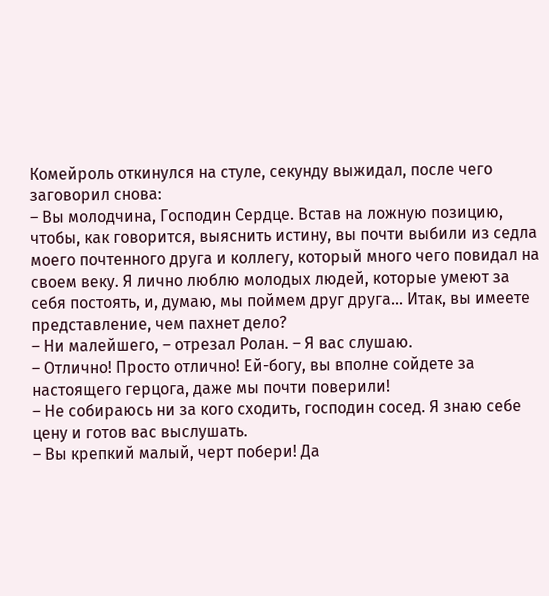Комейроль откинулся на стуле, секунду выжидал, после чего заговорил снова:
– Вы молодчина, Господин Сердце. Встав на ложную позицию, чтобы, как говорится, выяснить истину, вы почти выбили из седла моего почтенного друга и коллегу, который много чего повидал на своем веку. Я лично люблю молодых людей, которые умеют за себя постоять, и, думаю, мы поймем друг друга… Итак, вы имеете представление, чем пахнет дело?
– Ни малейшего, – отрезал Ролан. – Я вас слушаю.
– Отлично! Просто отлично! Ей-богу, вы вполне сойдете за настоящего герцога, даже мы почти поверили!
– Не собираюсь ни за кого сходить, господин сосед. Я знаю себе цену и готов вас выслушать.
– Вы крепкий малый, черт побери! Да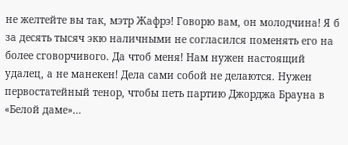не желтейте вы так, мэтр Жафрэ! Говорю вам, он молодчина! Я б за десять тысяч экю наличными не согласился поменять его на более сговорчивого. Да чтоб меня! Нам нужен настоящий удалец, а не манекен! Дела сами собой не делаются. Нужен первостатейный тенор, чтобы петь партию Джорджа Брауна в «Белой даме»…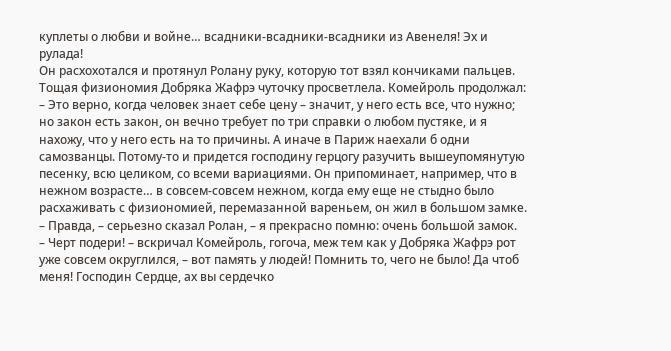куплеты о любви и войне… всадники-всадники-всадники из Авенеля! Эх и рулада!
Он расхохотался и протянул Ролану руку, которую тот взял кончиками пальцев.
Тощая физиономия Добряка Жафрэ чуточку просветлела. Комейроль продолжал:
– Это верно, когда человек знает себе цену – значит, у него есть все, что нужно; но закон есть закон, он вечно требует по три справки о любом пустяке, и я нахожу, что у него есть на то причины. А иначе в Париж наехали б одни самозванцы. Потому-то и придется господину герцогу разучить вышеупомянутую песенку, всю целиком, со всеми вариациями. Он припоминает, например, что в нежном возрасте… в совсем-совсем нежном, когда ему еще не стыдно было расхаживать с физиономией, перемазанной вареньем, он жил в большом замке.
– Правда, – серьезно сказал Ролан, – я прекрасно помню: очень большой замок.
– Черт подери! – вскричал Комейроль, гогоча, меж тем как у Добряка Жафрэ рот уже совсем округлился, – вот память у людей! Помнить то, чего не было! Да чтоб меня! Господин Сердце, ах вы сердечко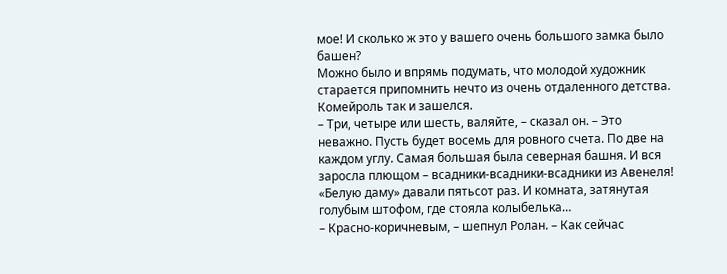мое! И сколько ж это у вашего очень большого замка было башен?
Можно было и впрямь подумать, что молодой художник старается припомнить нечто из очень отдаленного детства. Комейроль так и зашелся.
– Три, четыре или шесть, валяйте, – сказал он. – Это неважно. Пусть будет восемь для ровного счета. По две на каждом углу. Самая большая была северная башня. И вся заросла плющом – всадники-всадники-всадники из Авенеля! «Белую даму» давали пятьсот раз. И комната, затянутая голубым штофом, где стояла колыбелька…
– Красно-коричневым, – шепнул Ролан. – Как сейчас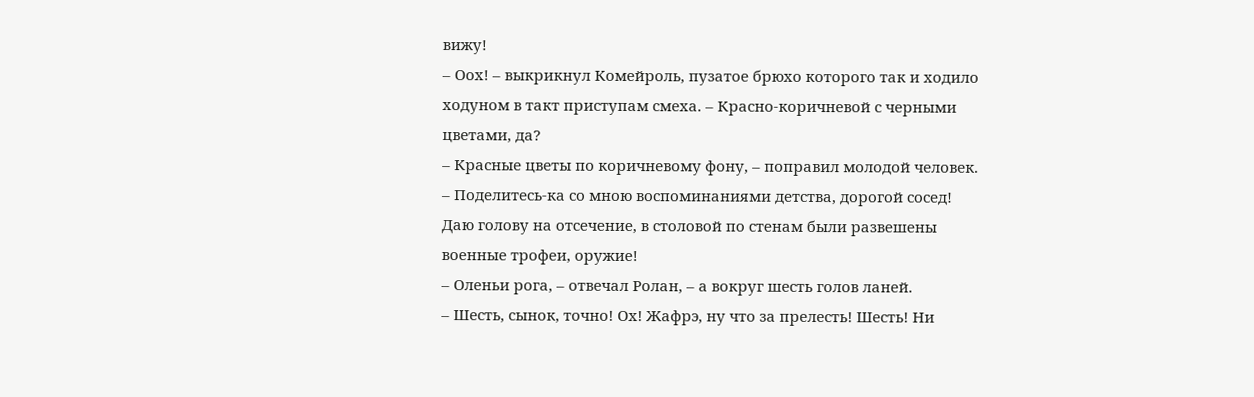вижу!
– Оох! – выкрикнул Комейроль, пузатое брюхо которого так и ходило ходуном в такт приступам смеха. – Красно-коричневой с черными цветами, да?
– Красные цветы по коричневому фону, – поправил молодой человек.
– Поделитесь-ка со мною воспоминаниями детства, дорогой сосед! Даю голову на отсечение, в столовой по стенам были развешены военные трофеи, оружие!
– Оленьи рога, – отвечал Ролан, – а вокруг шесть голов ланей.
– Шесть, сынок, точно! Ох! Жафрэ, ну что за прелесть! Шесть! Ни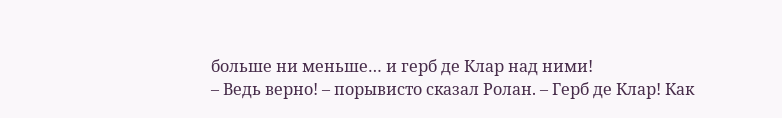больше ни меньше… и герб де Клар над ними!
– Ведь верно! – порывисто сказал Ролан. – Герб де Клар! Как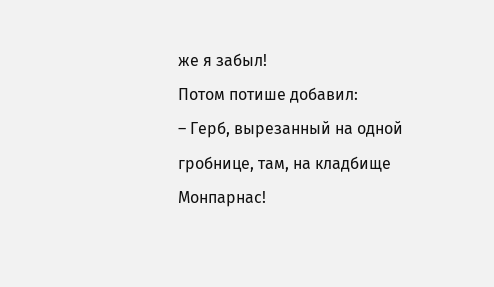же я забыл!
Потом потише добавил:
– Герб, вырезанный на одной гробнице, там, на кладбище Монпарнас!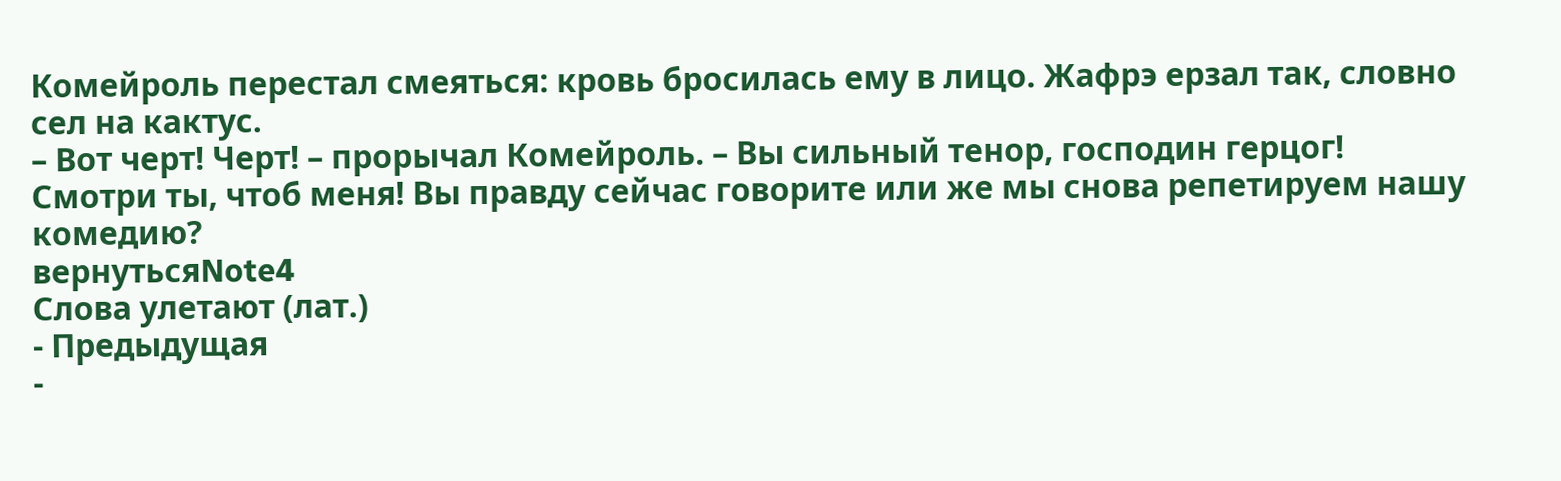Комейроль перестал смеяться: кровь бросилась ему в лицо. Жафрэ ерзал так, словно сел на кактус.
– Вот черт! Черт! – прорычал Комейроль. – Вы сильный тенор, господин герцог! Смотри ты, чтоб меня! Вы правду сейчас говорите или же мы снова репетируем нашу комедию?
вернутьсяNote4
Слова улетают (лат.)
- Предыдущая
-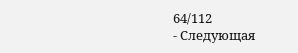64/112
- Следующая